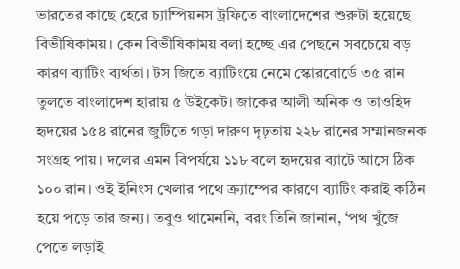ভারতের কাছে হেরে চ্যাম্পিয়নস ট্রফিতে বাংলাদেশের শুরুটা হয়েছে বিভীষিকাময়। কেন বিভীষিকাময় বলা হচ্ছে এর পেছনে সবচেয়ে বড় কারণ ব্যাটিং ব্যর্থতা। টস জিতে ব্যাটিংয়ে নেমে স্কোরবোর্ডে ৩৫ রান তুলতে বাংলাদেশ হারায় ৫ উইকেট। জাকের আলী অনিক ও তাওহিদ হৃদয়ের ১৫৪ রানের জুটিতে গড়া দারুণ দৃঢ়তায় ২২৮ রানের সম্মানজনক সংগ্রহ পায়। দলের এমন বিপর্যয়ে ১১৮ বলে হৃদয়ের ব্যাটে আসে ঠিক ১০০ রান। ওই ইনিংস খেলার পথে ক্র্যাম্পের কারণে ব্যাটিং করাই কঠিন হয়ে পড়ে তার জন্য। তবুও থামেননি, বরং তিনি জানান, ‘পথ খুঁজে পেতে লড়াই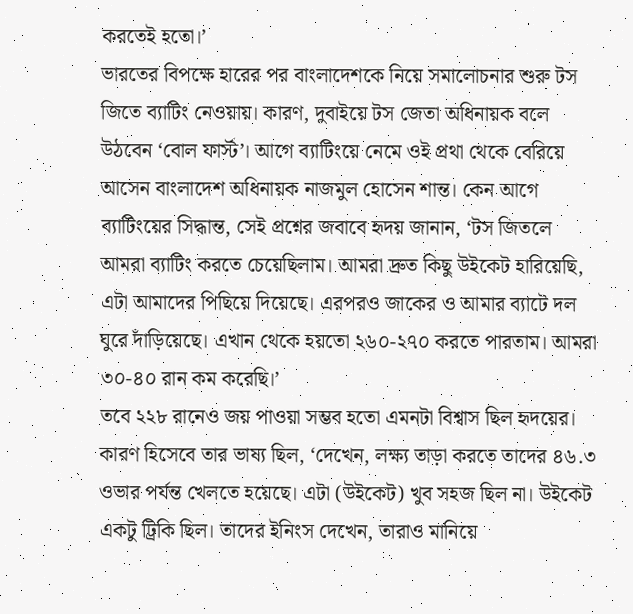করতেই হতো।’
ভারতের বিপক্ষে হারের পর বাংলাদেশকে নিয়ে সমালোচনার শুরু টস জিতে ব্যাটিং নেওয়ায়। কারণ, দুবাইয়ে টস জেতা অধিনায়ক বলে উঠবেন ‘বোল ফার্স্ট’। আগে ব্যাটিংয়ে নেমে ওই প্রথা থেকে বেরিয়ে আসেন বাংলাদেশ অধিনায়ক নাজমুল হোসেন শান্ত। কেন আগে ব্যাটিংয়ের সিদ্ধান্ত, সেই প্রশ্নের জবাবে হৃদয় জানান, ‘টস জিতলে আমরা ব্যাটিং করতে চেয়েছিলাম। আমরা দ্রুত কিছু উইকেট হারিয়েছি, এটা আমাদের পিছিয়ে দিয়েছে। এরপরও জাকের ও আমার ব্যাটে দল ঘুরে দাঁড়িয়েছে। এখান থেকে হয়তো ২৬০-২৭০ করতে পারতাম। আমরা ৩০-৪০ রান কম করেছি।’
তবে ২২৮ রানেও জয় পাওয়া সম্ভব হতো এমনটা বিশ্বাস ছিল হৃদয়ের। কারণ হিসেবে তার ভাষ্য ছিল, ‘দেখেন, লক্ষ্য তাড়া করতে তাদের ৪৬.৩ ওভার পর্যন্ত খেলতে হয়েছে। এটা (উইকেট) খুব সহজ ছিল না। উইকেট একটু ট্রিকি ছিল। তাদের ইনিংস দেখেন, তারাও মানিয়ে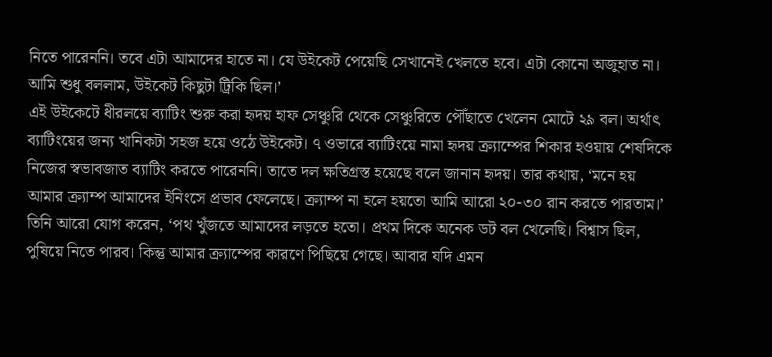নিতে পারেননি। তবে এটা আমাদের হাতে না। যে উইকেট পেয়েছি সেখানেই খেলতে হবে। এটা কোনো অজুহাত না। আমি শুধু বললাম, উইকেট কিছুটা ট্রিকি ছিল।’
এই উইকেটে ধীরলয়ে ব্যাটিং শুরু করা হৃদয় হাফ সেঞ্চুরি থেকে সেঞ্চুরিতে পৌঁছাতে খেলেন মোটে ২৯ বল। অর্থাৎ ব্যাটিংয়ের জন্য খানিকটা সহজ হয়ে ওঠে উইকেট। ৭ ওভারে ব্যাটিংয়ে নামা হৃদয় ক্র্যাম্পের শিকার হওয়ায় শেষদিকে নিজের স্বভাবজাত ব্যাটিং করতে পারেননি। তাতে দল ক্ষতিগ্রস্ত হয়েছে বলে জানান হৃদয়। তার কথায়, ‘মনে হয় আমার ক্র্যাম্প আমাদের ইনিংসে প্রভাব ফেলেছে। ক্র্যাম্প না হলে হয়তো আমি আরো ২০-৩০ রান করতে পারতাম।’ তিনি আরো যোগ করেন, ‘পথ খুঁজতে আমাদের লড়তে হতো। প্রথম দিকে অনেক ডট বল খেলেছি। বিশ্বাস ছিল, পুষিয়ে নিতে পারব। কিন্তু আমার ক্র্যাম্পের কারণে পিছিয়ে গেছে। আবার যদি এমন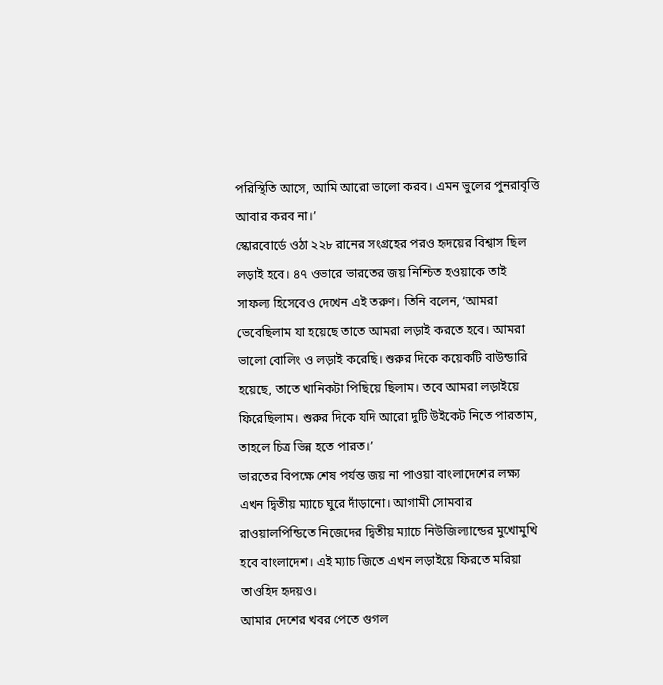পরিস্থিতি আসে, আমি আরো ভালো করব। এমন ভুলের পুনরাবৃত্তি আবার করব না।’
স্কোরবোর্ডে ওঠা ২২৮ রানের সংগ্রহের পরও হৃদয়ের বিশ্বাস ছিল লড়াই হবে। ৪৭ ওভারে ভারতের জয় নিশ্চিত হওয়াকে তাই সাফল্য হিসেবেও দেখেন এই তরুণ। তিনি বলেন, ‘আমরা ভেবেছিলাম যা হয়েছে তাতে আমরা লড়াই করতে হবে। আমরা ভালো বোলিং ও লড়াই করেছি। শুরুর দিকে কয়েকটি বাউন্ডারি হয়েছে, তাতে খানিকটা পিছিয়ে ছিলাম। তবে আমরা লড়াইয়ে ফিরেছিলাম। শুরুর দিকে যদি আরো দুটি উইকেট নিতে পারতাম, তাহলে চিত্র ভিন্ন হতে পারত।’
ভারতের বিপক্ষে শেষ পর্যন্ত জয় না পাওয়া বাংলাদেশের লক্ষ্য এখন দ্বিতীয় ম্যাচে ঘুরে দাঁড়ানো। আগামী সোমবার রাওয়ালপিন্ডিতে নিজেদের দ্বিতীয় ম্যাচে নিউজিল্যান্ডের মুখোমুখি হবে বাংলাদেশ। এই ম্যাচ জিতে এখন লড়াইয়ে ফিরতে মরিয়া তাওহিদ হৃদয়ও।
আমার দেশের খবর পেতে গুগল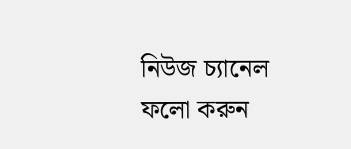নিউজ চ্যানেল ফলো করুন